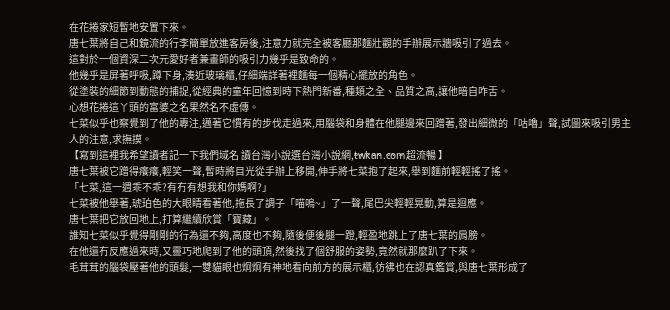在花捲家短暫地安置下來。
唐七葉將自己和鏡流的行李簡單放進客房後,注意力就完全被客廳那麵壯觀的手辦展示牆吸引了過去。
這對於一個資深二次元愛好者兼畫師的吸引力幾乎是致命的。
他幾乎是屏著呼吸,蹲下身,湊近玻璃櫃,仔細端詳著裡麵每一個精心擺放的角色。
從塗裝的細節到動態的捕捉,從經典的童年回憶到時下熱門新番,種類之全、品質之高,讓他暗自咋舌。
心想花捲這丫頭的富婆之名果然名不虛傳。
七菜似乎也察覺到了他的專注,邁著它慣有的步伐走過來,用腦袋和身體在他腿邊來回蹭著,發出細微的「咕嚕」聲,試圖來吸引男主人的注意,求撫摸。
【寫到這裡我希望讀者記一下我們域名 讀台灣小說選台灣小說網,t̴w̴k̴a̴n̴.c̴o̴m̴超流暢 】
唐七葉被它蹭得癢癢,輕笑一聲,暫時將目光從手辦上移開,伸手將七菜抱了起來,舉到麵前輕輕搖了搖。
「七菜,這一週乖不乖?有冇有想我和你媽啊?」
七菜被他舉著,琥珀色的大眼睛看著他,拖長了調子「喵嗚~」了一聲,尾巴尖輕輕晃動,算是迴應。
唐七葉把它放回地上,打算繼續欣賞「寶藏」。
誰知七菜似乎覺得剛剛的行為還不夠,高度也不夠,隨後便後腿一蹬,輕盈地跳上了唐七葉的肩膀。
在他還冇反應過來時,又靈巧地爬到了他的頭頂,然後找了個舒服的姿勢,竟然就那麼趴了下來。
毛茸茸的腦袋壓著他的頭髮,一雙貓眼也炯炯有神地看向前方的展示櫃,彷彿也在認真鑑賞,與唐七葉形成了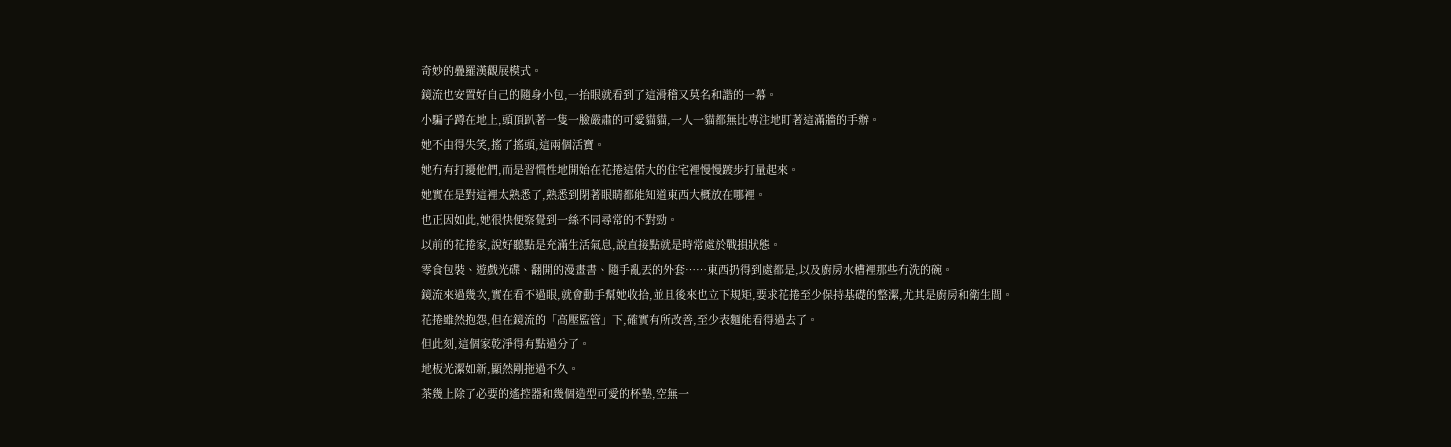奇妙的疊羅漢觀展模式。
鏡流也安置好自己的隨身小包,一抬眼就看到了這滑稽又莫名和諧的一幕。
小騙子蹲在地上,頭頂趴著一隻一臉嚴肅的可愛貓貓,一人一貓都無比專注地盯著這滿牆的手辦。
她不由得失笑,搖了搖頭,這兩個活寶。
她冇有打擾他們,而是習慣性地開始在花捲這偌大的住宅裡慢慢踱步打量起來。
她實在是對這裡太熟悉了,熟悉到閉著眼睛都能知道東西大概放在哪裡。
也正因如此,她很快便察覺到一絲不同尋常的不對勁。
以前的花捲家,說好聽點是充滿生活氣息,說直接點就是時常處於戰損狀態。
零食包裝、遊戲光碟、翻開的漫畫書、隨手亂丟的外套……東西扔得到處都是,以及廚房水槽裡那些冇洗的碗。
鏡流來過幾次,實在看不過眼,就會動手幫她收拾,並且後來也立下規矩,要求花捲至少保持基礎的整潔,尤其是廚房和衛生間。
花捲雖然抱怨,但在鏡流的「高壓監管」下,確實有所改善,至少表麵能看得過去了。
但此刻,這個家乾淨得有點過分了。
地板光潔如新,顯然剛拖過不久。
茶幾上除了必要的遙控器和幾個造型可愛的杯墊,空無一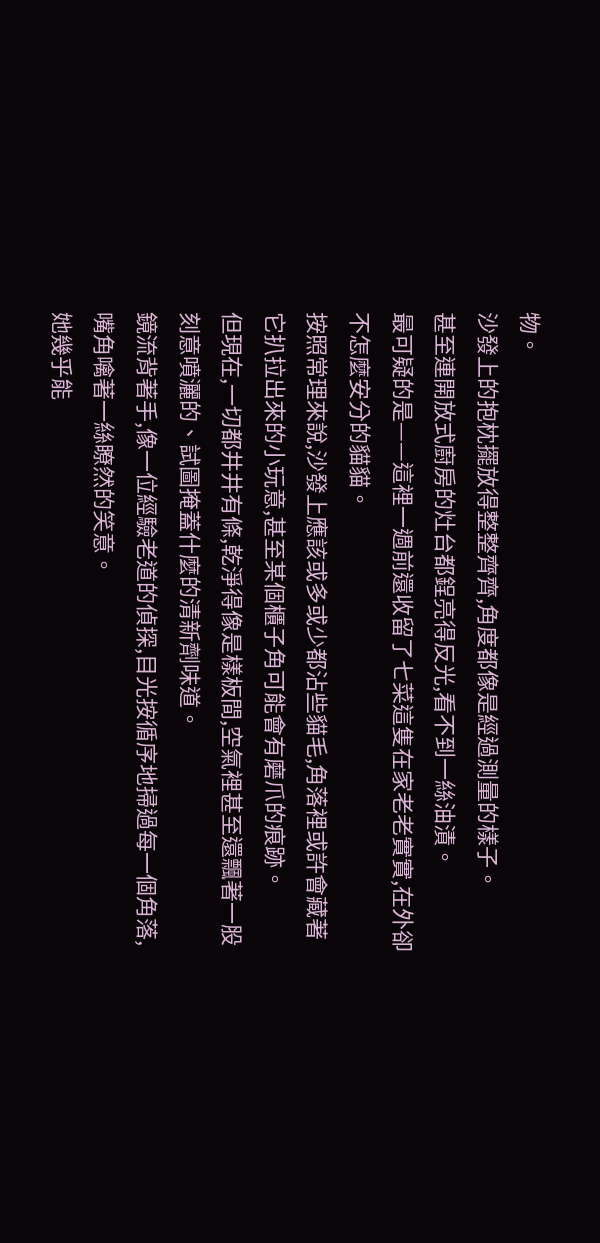物。
沙發上的抱枕擺放得整整齊齊,角度都像是經過測量的樣子。
甚至連開放式廚房的灶台都鋥亮得反光,看不到一絲油漬。
最可疑的是——這裡一週前還收留了七菜這隻在家老老實實,在外卻不怎麼安分的貓貓。
按照常理來說,沙發上應該或多或少都沾些貓毛,角落裡或許會藏著它扒拉出來的小玩意,甚至某個櫃子角可能會有磨爪的痕跡。
但現在,一切都井井有條,乾淨得像是樣板間,空氣裡甚至還飄著一股刻意噴灑的、試圖掩蓋什麼的清新劑味道。
鏡流背著手,像一位經驗老道的偵探,目光按循序地掃過每一個角落,嘴角噙著一絲瞭然的笑意。
她幾乎能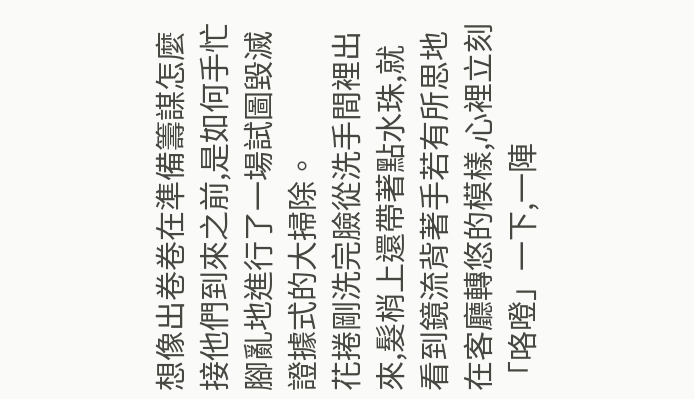想像出卷卷在準備籌謀怎麼接他們到來之前,是如何手忙腳亂地進行了一場試圖毀滅證據式的大掃除。
花捲剛洗完臉從洗手間裡出來,髮梢上還帶著點水珠,就看到鏡流背著手若有所思地在客廳轉悠的模樣,心裡立刻「咯噔」一下,一陣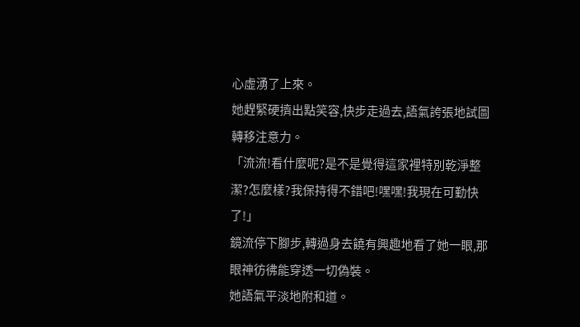心虛湧了上來。
她趕緊硬擠出點笑容,快步走過去,語氣誇張地試圖轉移注意力。
「流流!看什麼呢?是不是覺得這家裡特別乾淨整潔?怎麼樣?我保持得不錯吧!嘿嘿!我現在可勤快了!」
鏡流停下腳步,轉過身去饒有興趣地看了她一眼,那眼神彷彿能穿透一切偽裝。
她語氣平淡地附和道。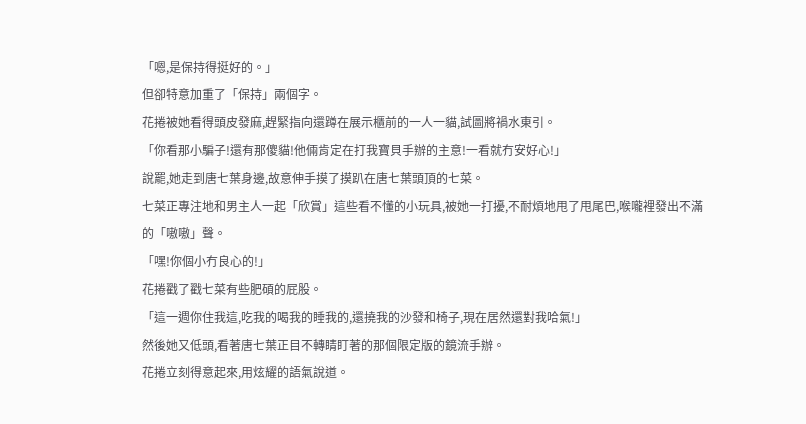「嗯,是保持得挺好的。」
但卻特意加重了「保持」兩個字。
花捲被她看得頭皮發麻,趕緊指向還蹲在展示櫃前的一人一貓,試圖將禍水東引。
「你看那小騙子!還有那傻貓!他倆肯定在打我寶貝手辦的主意!一看就冇安好心!」
說罷,她走到唐七葉身邊,故意伸手摸了摸趴在唐七葉頭頂的七菜。
七菜正專注地和男主人一起「欣賞」這些看不懂的小玩具,被她一打擾,不耐煩地甩了甩尾巴,喉嚨裡發出不滿的「嗷嗷」聲。
「嘿!你個小冇良心的!」
花捲戳了戳七菜有些肥碩的屁股。
「這一週你住我這,吃我的喝我的睡我的,還撓我的沙發和椅子,現在居然還對我哈氣!」
然後她又低頭,看著唐七葉正目不轉睛盯著的那個限定版的鏡流手辦。
花捲立刻得意起來,用炫耀的語氣說道。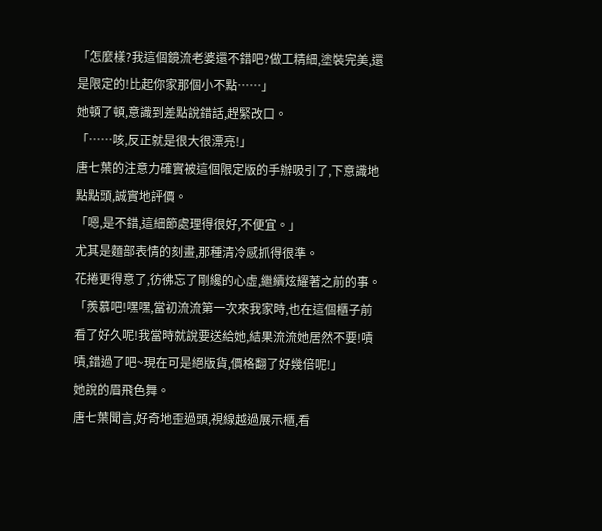「怎麼樣?我這個鏡流老婆還不錯吧?做工精細,塗裝完美,還是限定的!比起你家那個小不點……」
她頓了頓,意識到差點說錯話,趕緊改口。
「……咳,反正就是很大很漂亮!」
唐七葉的注意力確實被這個限定版的手辦吸引了,下意識地點點頭,誠實地評價。
「嗯,是不錯,這細節處理得很好,不便宜。」
尤其是麵部表情的刻畫,那種清冷感抓得很準。
花捲更得意了,彷彿忘了剛纔的心虛,繼續炫耀著之前的事。
「羨慕吧!嘿嘿,當初流流第一次來我家時,也在這個櫃子前看了好久呢!我當時就說要送給她,結果流流她居然不要!嘖嘖,錯過了吧~現在可是絕版貨,價格翻了好幾倍呢!」
她說的眉飛色舞。
唐七葉聞言,好奇地歪過頭,視線越過展示櫃,看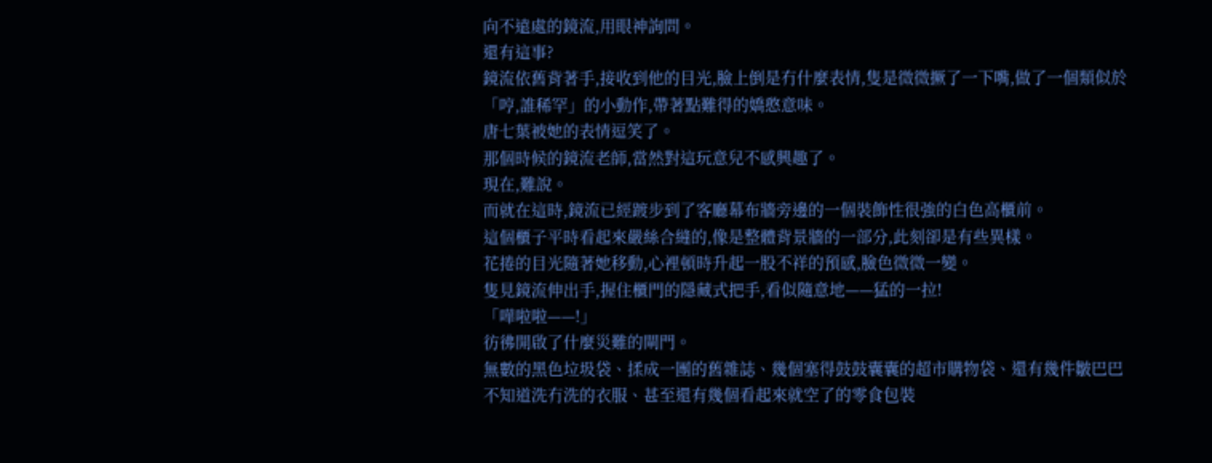向不遠處的鏡流,用眼神詢問。
還有這事?
鏡流依舊背著手,接收到他的目光,臉上倒是冇什麼表情,隻是微微撅了一下嘴,做了一個類似於「哼,誰稀罕」的小動作,帶著點難得的嬌憨意味。
唐七葉被她的表情逗笑了。
那個時候的鏡流老師,當然對這玩意兒不感興趣了。
現在,難說。
而就在這時,鏡流已經踱步到了客廳幕布牆旁邊的一個裝飾性很強的白色高櫃前。
這個櫃子平時看起來嚴絲合縫的,像是整體背景牆的一部分,此刻卻是有些異樣。
花捲的目光隨著她移動,心裡頓時升起一股不祥的預感,臉色微微一變。
隻見鏡流伸出手,握住櫃門的隱藏式把手,看似隨意地——猛的一拉!
「嘩啦啦——!」
彷彿開啟了什麼災難的閘門。
無數的黑色垃圾袋、揉成一團的舊雜誌、幾個塞得鼓鼓囊囊的超市購物袋、還有幾件皺巴巴不知道洗冇洗的衣服、甚至還有幾個看起來就空了的零食包裝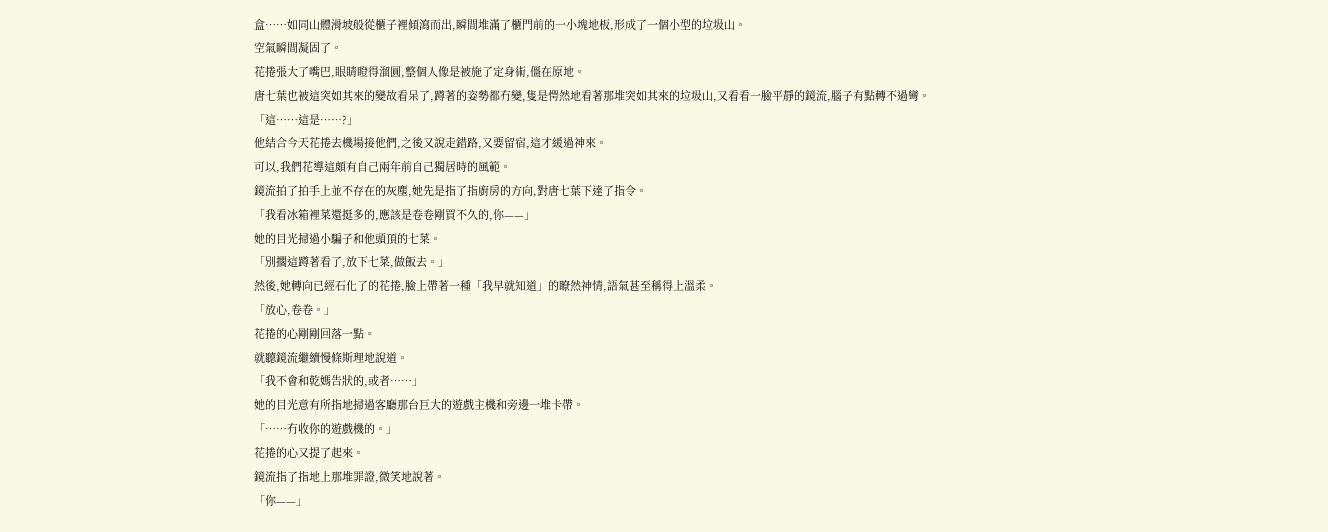盒……如同山體滑坡般從櫃子裡傾瀉而出,瞬間堆滿了櫃門前的一小塊地板,形成了一個小型的垃圾山。
空氣瞬間凝固了。
花捲張大了嘴巴,眼睛瞪得溜圓,整個人像是被施了定身術,僵在原地。
唐七葉也被這突如其來的變故看呆了,蹲著的姿勢都冇變,隻是愕然地看著那堆突如其來的垃圾山,又看看一臉平靜的鏡流,腦子有點轉不過彎。
「這……這是……?」
他結合今天花捲去機場接他們,之後又說走錯路,又要留宿,這才緩過神來。
可以,我們花導這頗有自己兩年前自己獨居時的風範。
鏡流拍了拍手上並不存在的灰塵,她先是指了指廚房的方向,對唐七葉下達了指令。
「我看冰箱裡菜還挺多的,應該是卷卷剛買不久的,你——」
她的目光掃過小騙子和他頭頂的七菜。
「別擱這蹲著看了,放下七菜,做飯去。」
然後,她轉向已經石化了的花捲,臉上帶著一種「我早就知道」的瞭然神情,語氣甚至稱得上溫柔。
「放心,卷卷。」
花捲的心剛剛回落一點。
就聽鏡流繼續慢條斯理地說道。
「我不會和乾媽告狀的,或者……」
她的目光意有所指地掃過客廳那台巨大的遊戲主機和旁邊一堆卡帶。
「……冇收你的遊戲機的。」
花捲的心又提了起來。
鏡流指了指地上那堆罪證,微笑地說著。
「你——」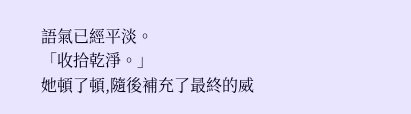語氣已經平淡。
「收拾乾淨。」
她頓了頓,隨後補充了最終的威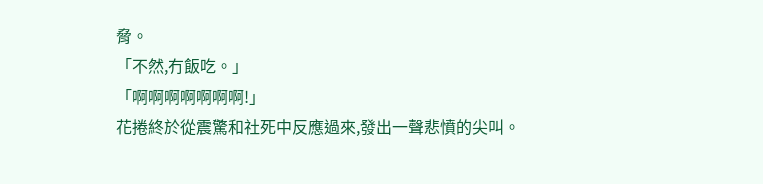脅。
「不然,冇飯吃。」
「啊啊啊啊啊啊啊!」
花捲終於從震驚和社死中反應過來,發出一聲悲憤的尖叫。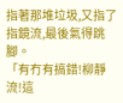指著那堆垃圾,又指了指鏡流,最後氣得跳腳。
「有冇有搞錯!柳靜流!這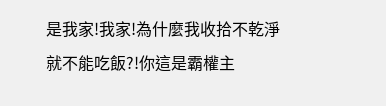是我家!我家!為什麼我收拾不乾淨就不能吃飯?!你這是霸權主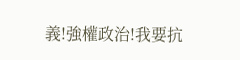義!強權政治!我要抗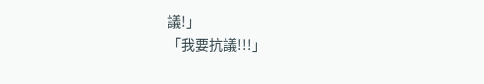議!」
「我要抗議!!!」